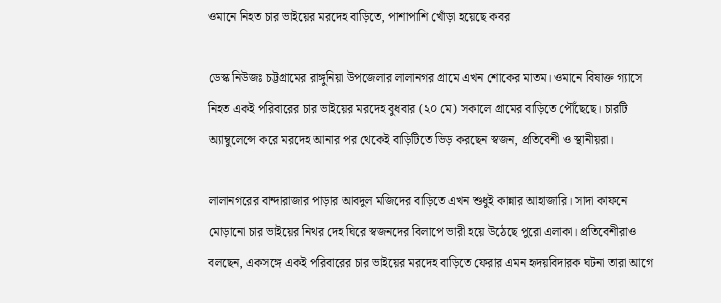ওমানে নিহত চার ভাইয়ের মরদেহ বাড়িতে, পাশাপাশি খোঁড়া হয়েছে কবর

ডেস্ক নিউজঃ চট্টগ্রামের রাঙ্গুনিয়া উপজেলার লালানগর গ্রামে এখন শোকের মাতম। ওমানে বিষাক্ত গ্যাসে নিহত একই পরিবারের চার ভাইয়ের মরদেহ বুধবার (২০ মে) সকালে গ্রামের বাড়িতে পৌঁছেছে। চারটি অ্যাম্বুলেন্সে করে মরদেহ আনার পর থেকেই বাড়িটিতে ভিড় করছেন স্বজন, প্রতিবেশী ও স্থানীয়রা।

লালানগরের বান্দারাজার পাড়ার আবদুল মজিদের বাড়িতে এখন শুধুই কান্নার আহাজারি। সাদা কাফনে মোড়ানো চার ভাইয়ের নিথর দেহ ঘিরে স্বজনদের বিলাপে ভারী হয়ে উঠেছে পুরো এলাকা। প্রতিবেশীরাও বলছেন, একসঙ্গে একই পরিবারের চার ভাইয়ের মরদেহ বাড়িতে ফেরার এমন হৃদয়বিদারক ঘটনা তারা আগে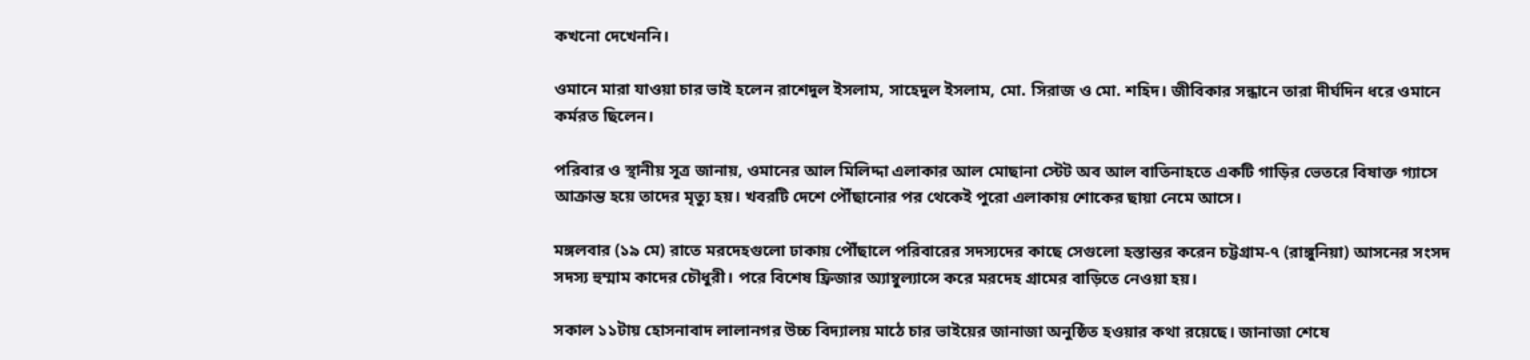কখনো দেখেননি।

ওমানে মারা যাওয়া চার ভাই হলেন রাশেদুল ইসলাম, সাহেদুল ইসলাম, মো. সিরাজ ও মো. শহিদ। জীবিকার সন্ধানে তারা দীর্ঘদিন ধরে ওমানে কর্মরত ছিলেন।

পরিবার ও স্থানীয় সূত্র জানায়, ওমানের আল মিলিদ্দা এলাকার আল মোছানা স্টেট অব আল বাতিনাহতে একটি গাড়ির ভেতরে বিষাক্ত গ্যাসে আক্রান্ত হয়ে তাদের মৃত্যু হয়। খবরটি দেশে পৌঁছানোর পর থেকেই পুরো এলাকায় শোকের ছায়া নেমে আসে।

মঙ্গলবার (১৯ মে) রাতে মরদেহগুলো ঢাকায় পৌঁছালে পরিবারের সদস্যদের কাছে সেগুলো হস্তান্তর করেন চট্টগ্রাম-৭ (রাঙ্গুনিয়া) আসনের সংসদ সদস্য হুম্মাম কাদের চৌধুরী। পরে বিশেষ ফ্রিজার অ্যাম্বুল্যান্সে করে মরদেহ গ্রামের বাড়িতে নেওয়া হয়।

সকাল ১১টায় হোসনাবাদ লালানগর উচ্চ বিদ্যালয় মাঠে চার ভাইয়ের জানাজা অনুষ্ঠিত হওয়ার কথা রয়েছে। জানাজা শেষে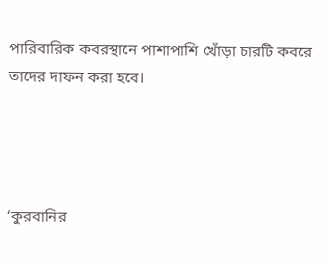পারিবারিক কবরস্থানে পাশাপাশি খোঁড়া চারটি কবরে তাদের দাফন করা হবে।




‘কুরবানির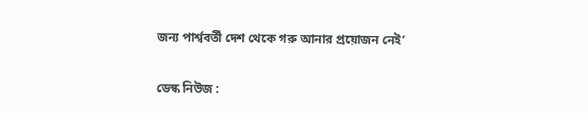জন্য পার্শ্ববর্তী দেশ থেকে গরু আনার প্রয়োজন নেই’

ডেস্ক নিউজ :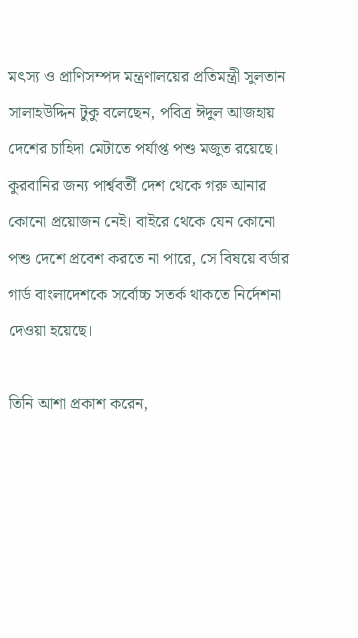মৎস্য ও প্রাণিসম্পদ মন্ত্রণালয়ের প্রতিমন্ত্রী সুলতান সালাহউদ্দিন টুকু বলেছেন, পবিত্র ঈদুল আজহায় দেশের চাহিদা মেটাতে পর্যাপ্ত পশু মজুত রয়েছে। কুরবানির জন্য পার্শ্ববর্তী দেশ থেকে গরু আনার কোনো প্রয়োজন নেই। বাইরে থেকে যেন কোনো পশু দেশে প্রবেশ করতে না পারে, সে বিষয়ে বর্ডার গার্ড বাংলাদেশকে সর্বোচ্চ সতর্ক থাকতে নির্দেশনা দেওয়া হয়েছে।

তিনি আশা প্রকাশ করেন,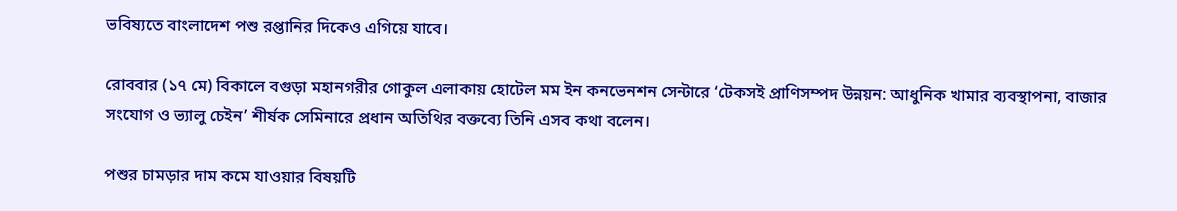ভবিষ্যতে বাংলাদেশ পশু রপ্তানির দিকেও এগিয়ে যাবে।

রোববার (১৭ মে) বিকালে বগুড়া মহানগরীর গোকুল এলাকায় হোটেল মম ইন কনভেনশন সেন্টারে ‘টেকসই প্রাণিসম্পদ উন্নয়ন: আধুনিক খামার ব্যবস্থাপনা, বাজার সংযোগ ও ভ্যালু চেইন’ শীর্ষক সেমিনারে প্রধান অতিথির বক্তব্যে তিনি এসব কথা বলেন।

পশুর চামড়ার দাম কমে যাওয়ার বিষয়টি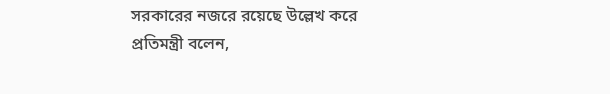সরকারের নজরে রয়েছে উল্লেখ করে প্রতিমন্ত্রী বলেন,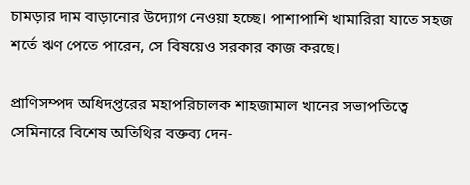চামড়ার দাম বাড়ানোর উদ্যোগ নেওয়া হচ্ছে। পাশাপাশি খামারিরা যাতে সহজ শর্তে ঋণ পেতে পারেন, সে বিষয়েও সরকার কাজ করছে।

প্রাণিসম্পদ অধিদপ্তরের মহাপরিচালক শাহজামাল খানের সভাপতিত্বে সেমিনারে বিশেষ অতিথির বক্তব্য দেন-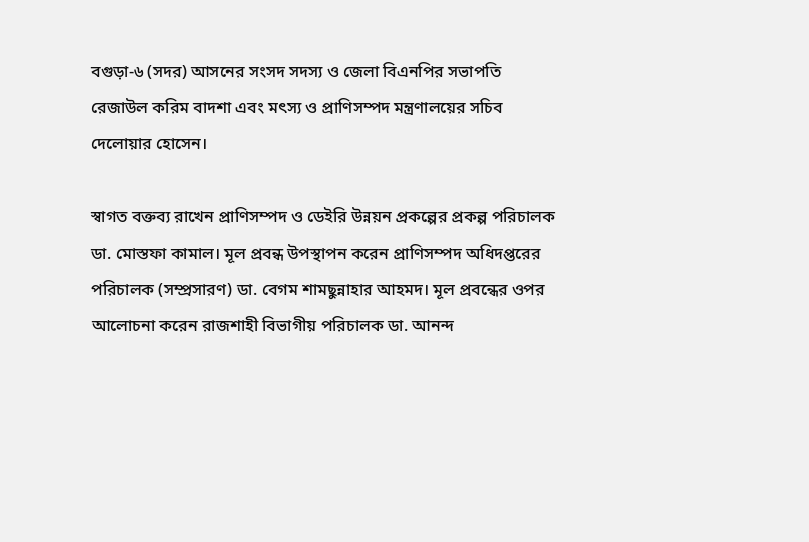বগুড়া-৬ (সদর) আসনের সংসদ সদস্য ও জেলা বিএনপির সভাপতি রেজাউল করিম বাদশা এবং মৎস্য ও প্রাণিসম্পদ মন্ত্রণালয়ের সচিব দেলোয়ার হোসেন।

স্বাগত বক্তব্য রাখেন প্রাণিসম্পদ ও ডেইরি উন্নয়ন প্রকল্পের প্রকল্প পরিচালক ডা. মোস্তফা কামাল। মূল প্রবন্ধ উপস্থাপন করেন প্রাণিসম্পদ অধিদপ্তরের পরিচালক (সম্প্রসারণ) ডা. বেগম শামছুন্নাহার আহমদ। মূল প্রবন্ধের ওপর আলোচনা করেন রাজশাহী বিভাগীয় পরিচালক ডা. আনন্দ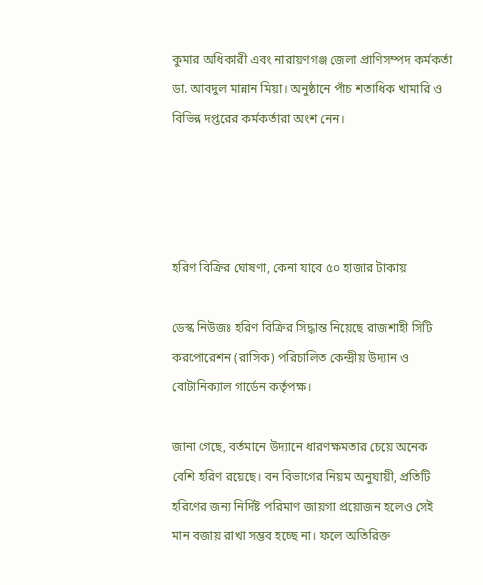কুমার অধিকারী এবং নারায়ণগঞ্জ জেলা প্রাণিসম্পদ কর্মকর্তা ডা. আবদুল মান্নান মিয়া। অনুষ্ঠানে পাঁচ শতাধিক খামারি ও বিভিন্ন দপ্তরের কর্মকর্তারা অংশ নেন।




হরিণ বিক্রির ঘোষণা, কেনা যাবে ৫০ হাজার টাকায়

ডেস্ক নিউজঃ হরিণ বিক্রির সিদ্ধান্ত নিয়েছে রাজশাহী সিটি করপোরেশন (রাসিক) পরিচালিত কেন্দ্রীয় উদ্যান ও বোটানিক্যাল গার্ডেন কর্তৃপক্ষ।

জানা গেছে, বর্তমানে উদ্যানে ধারণক্ষমতার চেয়ে অনেক বেশি হরিণ রয়েছে। বন বিভাগের নিয়ম অনুযায়ী, প্রতিটি হরিণের জন্য নির্দিষ্ট পরিমাণ জায়গা প্রয়োজন হলেও সেই মান বজায় রাখা সম্ভব হচ্ছে না। ফলে অতিরিক্ত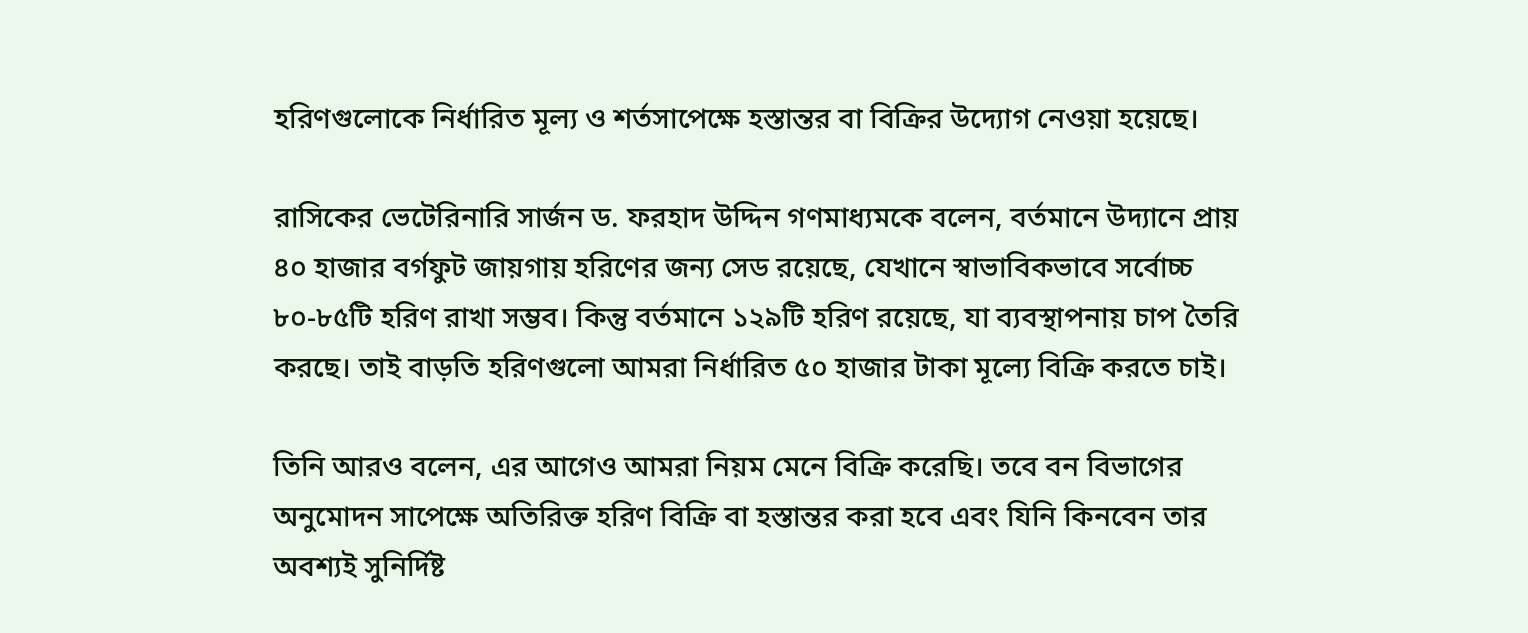হরিণগুলোকে নির্ধারিত মূল্য ও শর্তসাপেক্ষে হস্তান্তর বা বিক্রির উদ্যোগ নেওয়া হয়েছে।

রাসিকের ভেটেরিনারি সার্জন ড. ফরহাদ উদ্দিন গণমাধ্যমকে বলেন, বর্তমানে উদ্যানে প্রায় ৪০ হাজার বর্গফুট জায়গায় হরিণের জন্য সেড রয়েছে, যেখানে স্বাভাবিকভাবে সর্বোচ্চ ৮০-৮৫টি হরিণ রাখা সম্ভব। কিন্তু বর্তমানে ১২৯টি হরিণ রয়েছে, যা ব্যবস্থাপনায় চাপ তৈরি করছে। তাই বাড়তি হরিণগুলো আমরা নির্ধারিত ৫০ হাজার টাকা মূল্যে বিক্রি করতে চাই।

তিনি আরও বলেন, এর আগেও আমরা নিয়ম মেনে বিক্রি করেছি। তবে বন বিভাগের অনুমোদন সাপেক্ষে অতিরিক্ত হরিণ বিক্রি বা হস্তান্তর করা হবে এবং যিনি কিনবেন তার অবশ্যই সুনির্দিষ্ট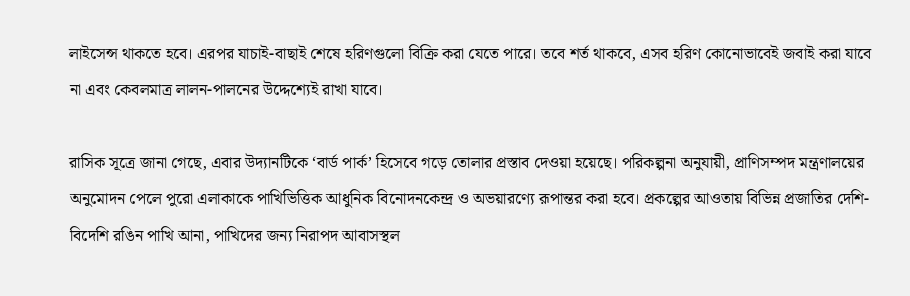লাইসেন্স থাকতে হবে। এরপর যাচাই-বাছাই শেষে হরিণগুলো বিক্রি করা যেতে পারে। তবে শর্ত থাকবে, এসব হরিণ কোনোভাবেই জবাই করা যাবে না এবং কেবলমাত্র লালন-পালনের উদ্দেশ্যেই রাখা যাবে।

রাসিক সূত্রে জানা গেছে, এবার উদ্যানটিকে ‘বার্ড পার্ক’ হিসেবে গড়ে তোলার প্রস্তাব দেওয়া হয়েছে। পরিকল্পনা অনুযায়ী, প্রাণিসম্পদ মন্ত্রণালয়ের অনুমোদন পেলে পুরো এলাকাকে পাখিভিত্তিক আধুনিক বিনোদনকেন্দ্র ও অভয়ারণ্যে রূপান্তর করা হবে। প্রকল্পের আওতায় বিভিন্ন প্রজাতির দেশি-বিদেশি রঙিন পাখি আনা, পাখিদের জন্য নিরাপদ আবাসস্থল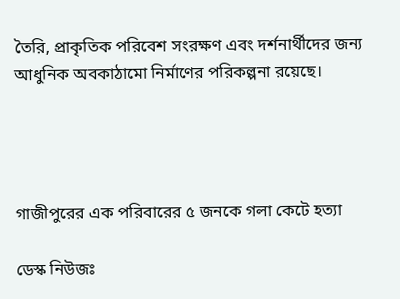তৈরি, প্রাকৃতিক পরিবেশ সংরক্ষণ এবং দর্শনার্থীদের জন্য আধুনিক অবকাঠামো নির্মাণের পরিকল্পনা রয়েছে।




গাজীপুরের এক পরিবারের ৫ জনকে গলা কেটে হত্যা

ডেস্ক নিউজঃ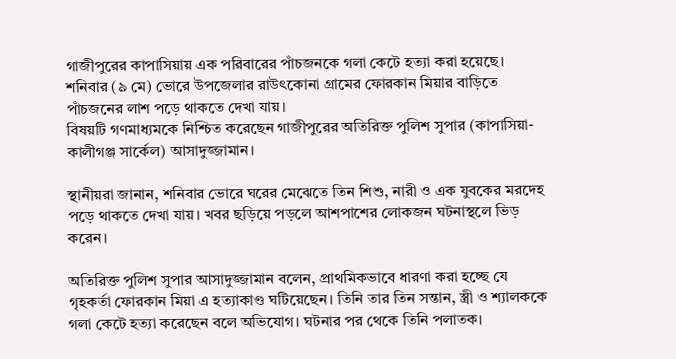গাজীপুরের কাপাসিয়ায় এক পরিবারের পাঁচজনকে গলা কেটে হত্যা করা হয়েছে। শনিবার (৯ মে) ভোরে উপজেলার রাউৎকোনা গ্রামের ফোরকান মিয়ার বাড়িতে পাঁচজনের লাশ পড়ে থাকতে দেখা যায়।
বিষয়টি গণমাধ্যমকে নিশ্চিত করেছেন গাজীপুরের অতিরিক্ত পুলিশ সুপার (কাপাসিয়া-কালীগঞ্জ সার্কেল) আসাদুজ্জামান।

স্থানীয়রা জানান, শনিবার ভোরে ঘরের মেঝেতে তিন শিশু, নারী ও এক যুবকের মরদেহ পড়ে থাকতে দেখা যায়। খবর ছড়িয়ে পড়লে আশপাশের লোকজন ঘটনাস্থলে ভিড় করেন।

অতিরিক্ত পুলিশ সুপার আসাদুজ্জামান বলেন, প্রাথমিকভাবে ধারণা করা হচ্ছে যে গৃহকর্তা ফোরকান মিয়া এ হত্যাকাণ্ড ঘটিয়েছেন। তিনি তার তিন সন্তান, স্ত্রী ও শ্যালককে গলা কেটে হত্যা করেছেন বলে অভিযোগ। ঘটনার পর থেকে তিনি পলাতক।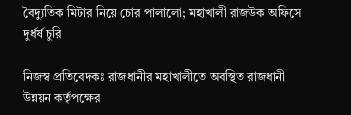বৈদ্যুতিক মিটার নিয়ে চোর পালালো; মহাখালী রাজউক অফিসে দুর্ধর্ষ চুরি

নিজস্ব প্রতিবেদকঃ রাজধানীর মহাখালীতে অবস্থিত রাজধানী উন্নয়ন কর্তৃপক্ষের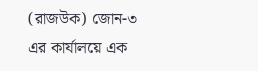(রাজউক) জোন-৩ এর কার্যালয়ে এক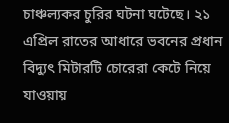চাঞ্চল্যকর চুরির ঘটনা ঘটেছে। ২১ এপ্রিল রাতের আধারে ভবনের প্রধান বিদ্যুৎ মিটারটি চোরেরা কেটে নিয়ে যাওয়ায়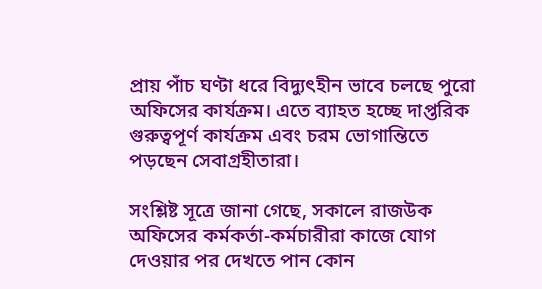প্রায় পাঁচ ঘণ্টা ধরে বিদ্যুৎহীন ভাবে চলছে পুরো অফিসের কার্যক্রম। এতে ব্যাহত হচ্ছে দাপ্তরিক গুরুত্বপূর্ণ কার্যক্রম এবং চরম ভোগান্তিতে পড়ছেন সেবাগ্রহীতারা।

সংশ্লিষ্ট সূত্রে জানা গেছে, সকালে রাজউক অফিসের কর্মকর্তা-কর্মচারীরা কাজে যোগ দেওয়ার পর দেখতে পান কোন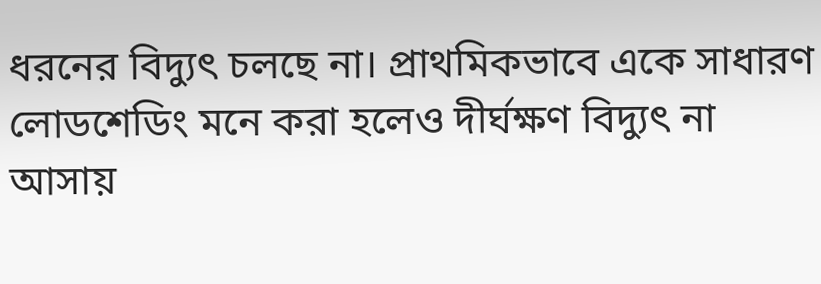ধরনের বিদ্যুৎ চলছে না। প্রাথমিকভাবে একে সাধারণ লোডশেডিং মনে করা হলেও দীর্ঘক্ষণ বিদ্যুৎ না আসায়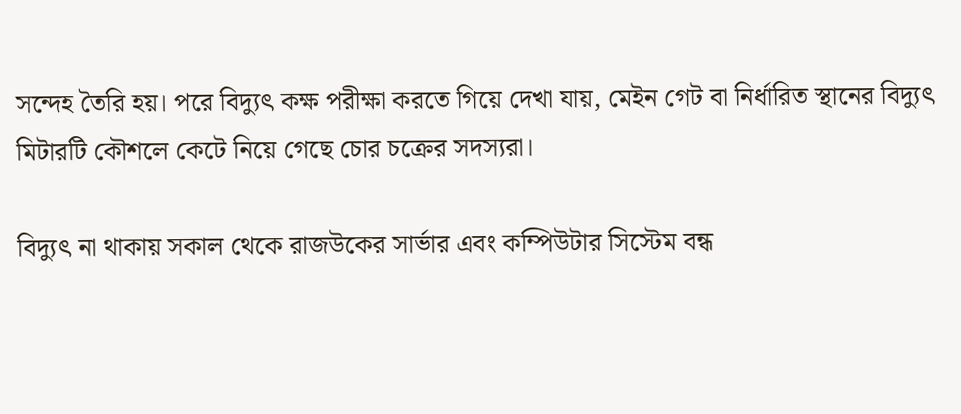সন্দেহ তৈরি হয়। পরে বিদ্যুৎ কক্ষ পরীক্ষা করতে গিয়ে দেখা যায়, মেইন গেট বা নির্ধারিত স্থানের বিদ্যুৎ মিটারটি কৌশলে কেটে নিয়ে গেছে চোর চক্রের সদস্যরা।

বিদ্যুৎ না থাকায় সকাল থেকে রাজউকের সার্ভার এবং কম্পিউটার সিস্টেম বন্ধ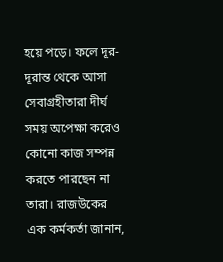হয়ে পড়ে। ফলে দূর-দূরান্ত থেকে আসা সেবাগ্রহীতারা দীর্ঘ সময় অপেক্ষা করেও কোনো কাজ সম্পন্ন করতে পারছেন না তারা। রাজউকের এক কর্মকর্তা জানান,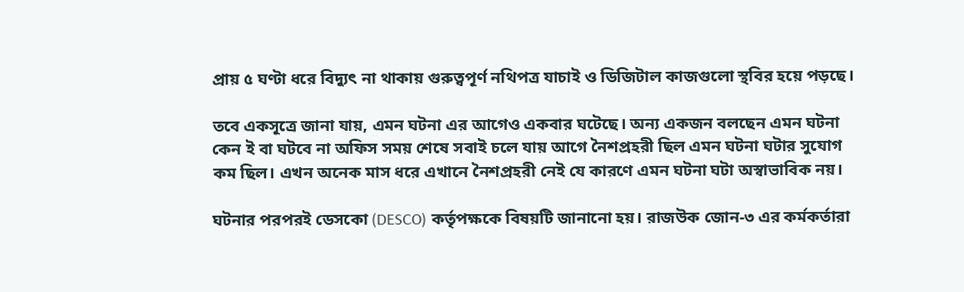প্রায় ৫ ঘণ্টা ধরে বিদ্যুৎ না থাকায় গুরুত্বপূর্ণ নথিপত্র যাচাই ও ডিজিটাল কাজগুলো স্থবির হয়ে পড়ছে।

তবে একসূত্রে জানা যায়, এমন ঘটনা এর আগেও একবার ঘটেছে। অন্য একজন বলছেন এমন ঘটনা কেন ই বা ঘটবে না অফিস সময় শেষে সবাই চলে যায় আগে নৈশপ্রহরী ছিল এমন ঘটনা ঘটার সুযোগ কম ছিল। এখন অনেক মাস ধরে এখানে নৈশপ্রহরী নেই যে কারণে এমন ঘটনা ঘটা অস্বাভাবিক নয়।

ঘটনার পরপরই ডেসকো (DESCO) কর্তৃপক্ষকে বিষয়টি জানানো হয়। রাজউক জোন-৩ এর কর্মকর্তারা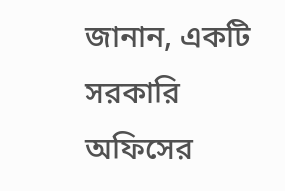জানান, একটি সরকারি অফিসের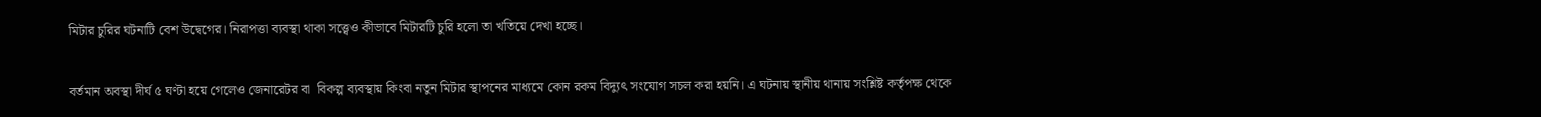মিটার চুরির ঘটনাটি বেশ উদ্বেগের। নিরাপত্তা ব্যবস্থা থাকা সত্ত্বেও কীভাবে মিটারটি চুরি হলো তা খতিয়ে দেখা হচ্ছে।

বর্তমান অবস্থা দীর্ঘ ৫ ঘণ্টা হয়ে গেলেও জেনারেটর বা  বিকল্প ব্যবস্থায় কিংবা নতুন মিটার স্থাপনের মাধ্যমে কোন রকম বিদ্যুৎ সংযোগ সচল করা হয়নি। এ ঘটনায় স্থানীয় থানায় সংশ্লিষ্ট কর্তৃপক্ষ থেকে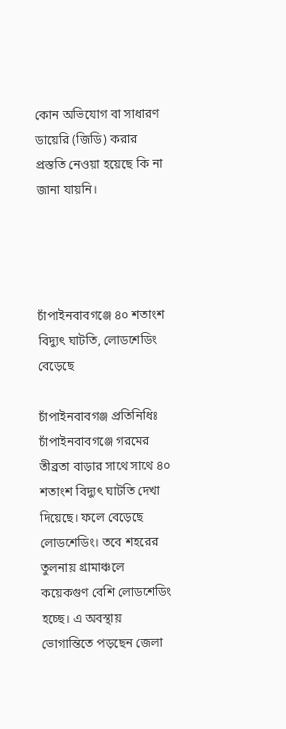কোন অভিযোগ বা সাধারণ ডায়েরি (জিডি) করার প্রস্ততি নেওয়া হয়েছে কি না জানা যায়নি।




চাঁপাইনবাবগঞ্জে ৪০ শতাংশ বিদ্যুৎ ঘাটতি, লোডশেডিং বেড়েছে

চাঁপাইনবাবগঞ্জ প্রতিনিধিঃ চাঁপাইনবাবগঞ্জে গরমের তীব্রতা বাড়ার সাথে সাথে ৪০ শতাংশ বিদ্যুৎ ঘাটতি দেখা দিয়েছে। ফলে বেড়েছে লোডশেডিং। তবে শহরের তুলনায় গ্রামাঞ্চলে কয়েকগুণ বেশি লোডশেডিং হচ্ছে। এ অবস্থায় ভোগান্তিতে পড়ছেন জেলা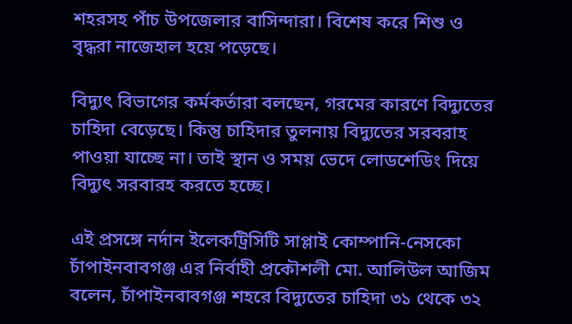শহরসহ পাঁচ উপজেলার বাসিন্দারা। বিশেষ করে শিশু ও বৃদ্ধরা নাজেহাল হয়ে পড়েছে।

বিদ্যুৎ বিভাগের কর্মকর্তারা বলছেন, গরমের কারণে বিদ্যুতের চাহিদা বেড়েছে। কিন্তু চাহিদার তুলনায় বিদ্যুতের সরবরাহ পাওয়া যাচ্ছে না। তাই স্থান ও সময় ভেদে লোডশেডিং দিয়ে বিদ্যুৎ সরবারহ করতে হচ্ছে।

এই প্রসঙ্গে নর্দান ইলেকট্রিসিটি সাপ্লাই কোম্পানি-নেসকো চাঁপাইনবাবগঞ্জ এর নির্বাহী প্রকৌশলী মো. আলিউল আজিম বলেন, চাঁপাইনবাবগঞ্জ শহরে বিদ্যুতের চাহিদা ৩১ থেকে ৩২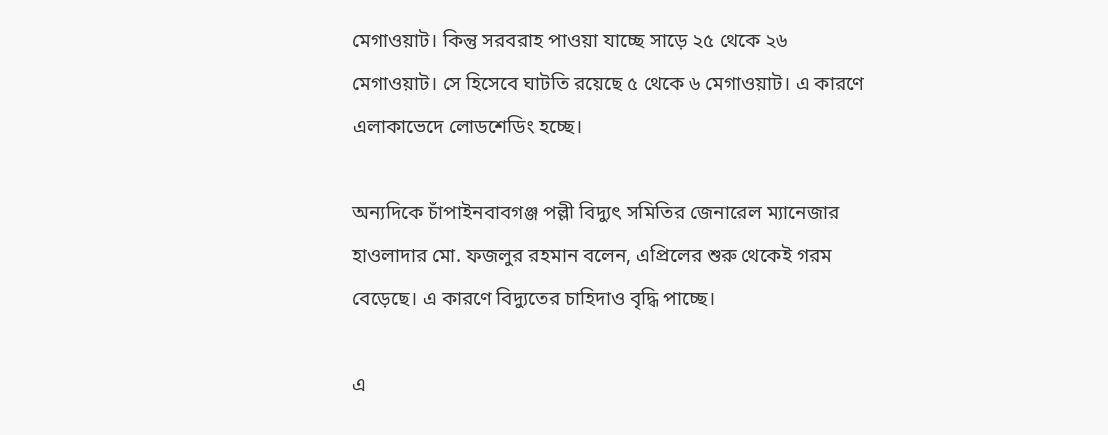মেগাওয়াট। কিন্তু সরবরাহ পাওয়া যাচ্ছে সাড়ে ২৫ থেকে ২৬ মেগাওয়াট। সে হিসেবে ঘাটতি রয়েছে ৫ থেকে ৬ মেগাওয়াট। এ কারণে এলাকাভেদে লোডশেডিং হচ্ছে।

অন্যদিকে চাঁপাইনবাবগঞ্জ পল্লী বিদ্যুৎ সমিতির জেনারেল ম্যানেজার হাওলাদার মো. ফজলুর রহমান বলেন, এপ্রিলের শুরু থেকেই গরম বেড়েছে। এ কারণে বিদ্যুতের চাহিদাও বৃদ্ধি পাচ্ছে।

এ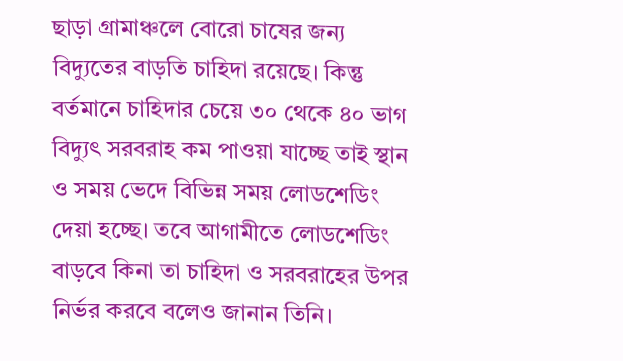ছাড়া গ্রামাঞ্চলে বোরো চাষের জন্য বিদ্যুতের বাড়তি চাহিদা রয়েছে। কিন্তু বর্তমানে চাহিদার চেয়ে ৩০ থেকে ৪০ ভাগ বিদ্যুৎ সরবরাহ কম পাওয়া যাচ্ছে তাই স্থান ও সময় ভেদে বিভিন্ন সময় লোডশেডিং দেয়া হচ্ছে। তবে আগামীতে লোডশেডিং বাড়বে কিনা তা চাহিদা ও সরবরাহের উপর নির্ভর করবে বলেও জানান তিনি।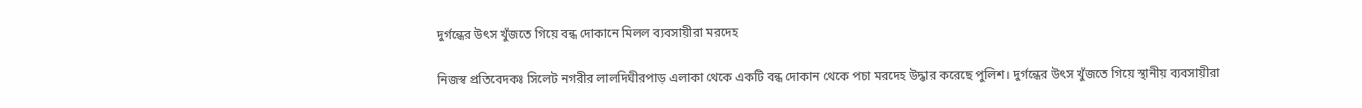দুর্গন্ধের উৎস খুঁজতে গিয়ে বন্ধ দোকানে মিলল ব্যবসায়ীরা মরদেহ

নিজস্ব প্রতিবেদকঃ সিলেট নগরীর লালদিঘীরপাড় এলাকা থেকে একটি বন্ধ দোকান থেকে পচা মরদেহ উদ্ধার করেছে পুলিশ। দুর্গন্ধের উৎস খুঁজতে গিয়ে স্থানীয় ব্যবসায়ীরা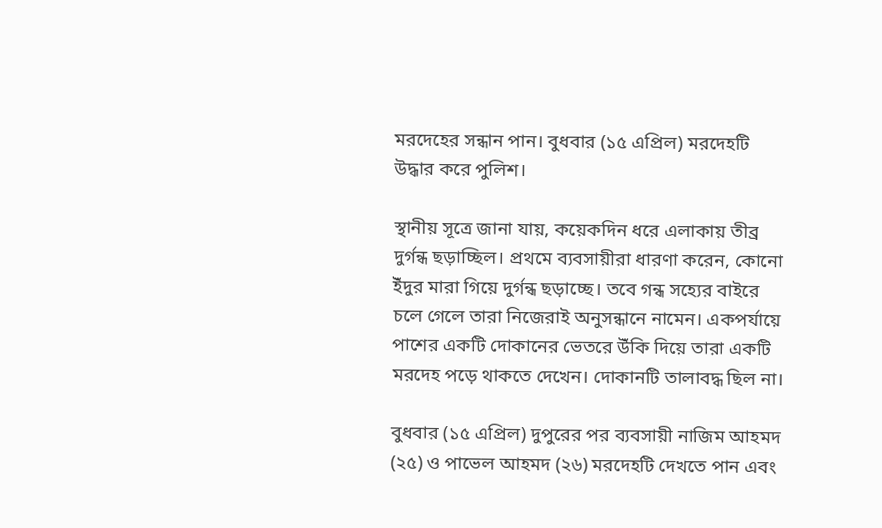মরদেহের সন্ধান পান। বুধবার (১৫ এপ্রিল) মরদেহটি উদ্ধার করে পুলিশ।

স্থানীয় সূত্রে জানা যায়, কয়েকদিন ধরে এলাকায় তীব্র দুর্গন্ধ ছড়াচ্ছিল। প্রথমে ব্যবসায়ীরা ধারণা করেন, কোনো ইঁদুর মারা গিয়ে দুর্গন্ধ ছড়াচ্ছে। তবে গন্ধ সহ্যের বাইরে চলে গেলে তারা নিজেরাই অনুসন্ধানে নামেন। একপর্যায়ে পাশের একটি দোকানের ভেতরে উঁকি দিয়ে তারা একটি মরদেহ পড়ে থাকতে দেখেন। দোকানটি তালাবদ্ধ ছিল না।

বুধবার (১৫ এপ্রিল) দুপুরের পর ব্যবসায়ী নাজিম আহমদ (২৫) ও পাভেল আহমদ (২৬) মরদেহটি দেখতে পান এবং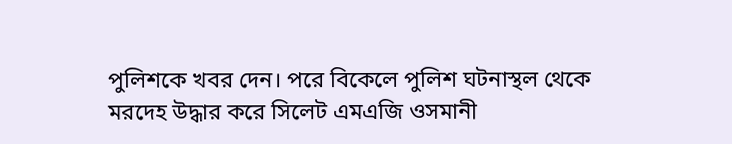পুলিশকে খবর দেন। পরে বিকেলে পুলিশ ঘটনাস্থল থেকে মরদেহ উদ্ধার করে সিলেট এমএজি ওসমানী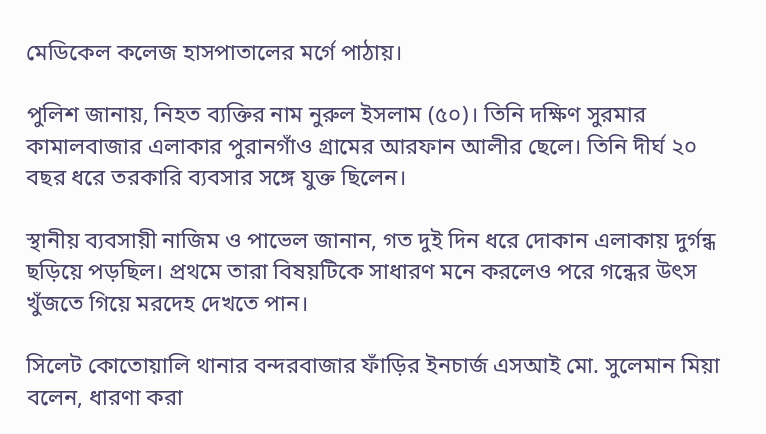মেডিকেল কলেজ হাসপাতালের মর্গে পাঠায়।

পুলিশ জানায়, নিহত ব্যক্তির নাম নুরুল ইসলাম (৫০)। তিনি দক্ষিণ সুরমার কামালবাজার এলাকার পুরানগাঁও গ্রামের আরফান আলীর ছেলে। তিনি দীর্ঘ ২০ বছর ধরে তরকারি ব্যবসার সঙ্গে যুক্ত ছিলেন।

স্থানীয় ব্যবসায়ী নাজিম ও পাভেল জানান, গত দুই দিন ধরে দোকান এলাকায় দুর্গন্ধ ছড়িয়ে পড়ছিল। প্রথমে তারা বিষয়টিকে সাধারণ মনে করলেও পরে গন্ধের উৎস খুঁজতে গিয়ে মরদেহ দেখতে পান।

সিলেট কোতোয়ালি থানার বন্দরবাজার ফাঁড়ির ইনচার্জ এসআই মো. সুলেমান মিয়া বলেন, ধারণা করা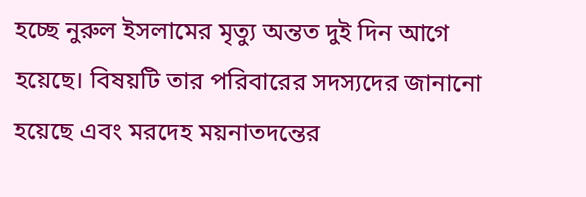হচ্ছে নুরুল ইসলামের মৃত্যু অন্তত দুই দিন আগে হয়েছে। বিষয়টি তার পরিবারের সদস্যদের জানানো হয়েছে এবং মরদেহ ময়নাতদন্তের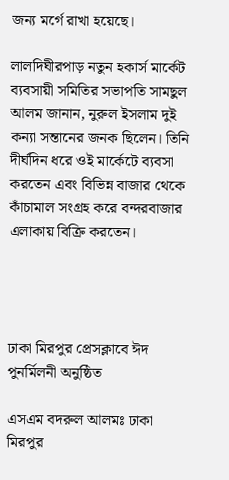জন্য মর্গে রাখা হয়েছে।

লালদিঘীরপাড় নতুন হকার্স মার্কেট ব্যবসায়ী সমিতির সভাপতি সামছুল আলম জানান, নুরুল ইসলাম দুই কন্যা সন্তানের জনক ছিলেন। তিনি দীর্ঘদিন ধরে ওই মার্কেটে ব্যবসা করতেন এবং বিভিন্ন বাজার থেকে কাঁচামাল সংগ্রহ করে বন্দরবাজার এলাকায় বিক্রি করতেন।




ঢাকা মিরপুর প্রেসক্লাবে ঈদ পুনর্মিলনী অনুষ্ঠিত

এসএম বদরুল আলমঃ ঢাকা মিরপুর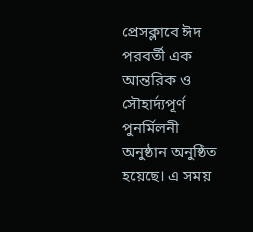প্রেসক্লাবে ঈদ পরবর্তী এক আন্তরিক ও সৌহার্দ্যপূর্ণ পুনর্মিলনী অনুষ্ঠান অনুষ্ঠিত হয়েছে। এ সময়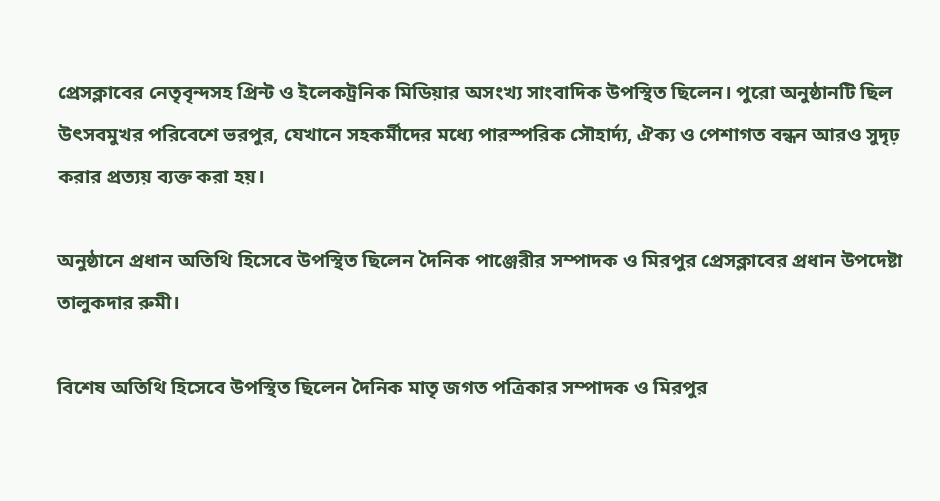প্রেসক্লাবের নেতৃবৃন্দসহ প্রিন্ট ও ইলেকট্রনিক মিডিয়ার অসংখ্য সাংবাদিক উপস্থিত ছিলেন। পুরো অনুষ্ঠানটি ছিল উৎসবমুখর পরিবেশে ভরপুর, যেখানে সহকর্মীদের মধ্যে পারস্পরিক সৌহার্দ্য, ঐক্য ও পেশাগত বন্ধন আরও সুদৃঢ় করার প্রত্যয় ব্যক্ত করা হয়।

অনুষ্ঠানে প্রধান অতিথি হিসেবে উপস্থিত ছিলেন দৈনিক পাঞ্জেরীর সম্পাদক ও মিরপুর প্রেসক্লাবের প্রধান উপদেষ্টা তালুকদার রুমী।

বিশেষ অতিথি হিসেবে উপস্থিত ছিলেন দৈনিক মাতৃ জগত পত্রিকার সম্পাদক ও মিরপুর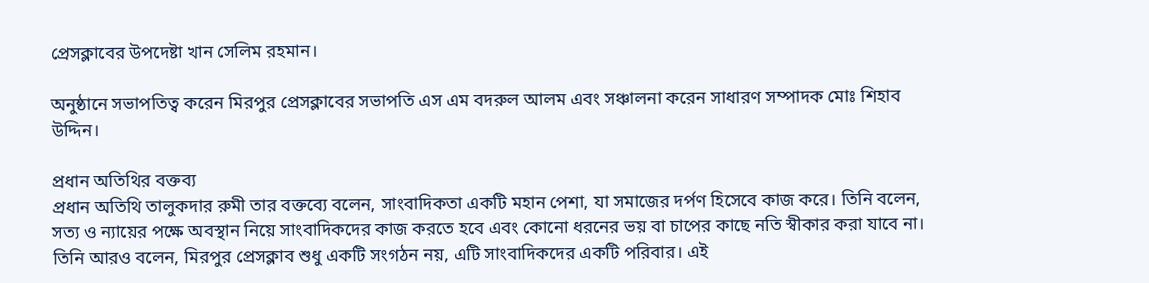প্রেসক্লাবের উপদেষ্টা খান সেলিম রহমান।

অনুষ্ঠানে সভাপতিত্ব করেন মিরপুর প্রেসক্লাবের সভাপতি এস এম বদরুল আলম এবং সঞ্চালনা করেন সাধারণ সম্পাদক মোঃ শিহাব উদ্দিন।

প্রধান অতিথির বক্তব্য
প্রধান অতিথি তালুকদার রুমী তার বক্তব্যে বলেন, সাংবাদিকতা একটি মহান পেশা, যা সমাজের দর্পণ হিসেবে কাজ করে। তিনি বলেন, সত্য ও ন্যায়ের পক্ষে অবস্থান নিয়ে সাংবাদিকদের কাজ করতে হবে এবং কোনো ধরনের ভয় বা চাপের কাছে নতি স্বীকার করা যাবে না। তিনি আরও বলেন, মিরপুর প্রেসক্লাব শুধু একটি সংগঠন নয়, এটি সাংবাদিকদের একটি পরিবার। এই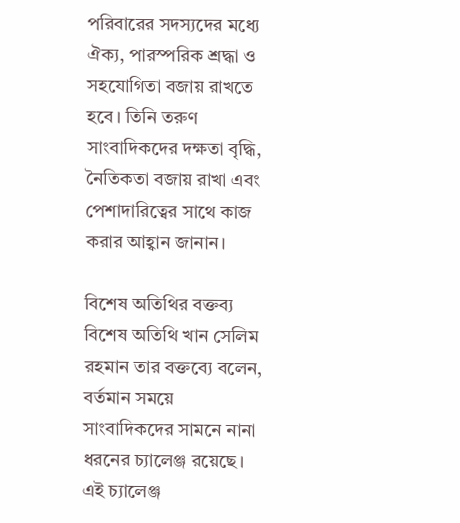পরিবারের সদস্যদের মধ্যে ঐক্য, পারস্পরিক শ্রদ্ধা ও সহযোগিতা বজায় রাখতে হবে। তিনি তরুণ সাংবাদিকদের দক্ষতা বৃদ্ধি, নৈতিকতা বজায় রাখা এবং পেশাদারিত্বের সাথে কাজ করার আহ্বান জানান।

বিশেষ অতিথির বক্তব্য
বিশেষ অতিথি খান সেলিম রহমান তার বক্তব্যে বলেন, বর্তমান সময়ে সাংবাদিকদের সামনে নানা ধরনের চ্যালেঞ্জ রয়েছে। এই চ্যালেঞ্জ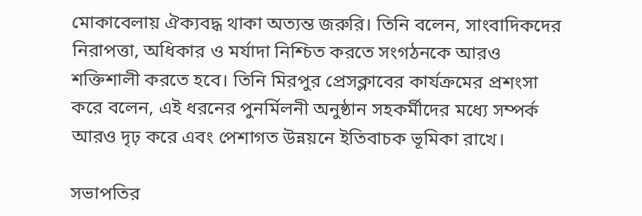মোকাবেলায় ঐক্যবদ্ধ থাকা অত্যন্ত জরুরি। তিনি বলেন, সাংবাদিকদের নিরাপত্তা, অধিকার ও মর্যাদা নিশ্চিত করতে সংগঠনকে আরও শক্তিশালী করতে হবে। তিনি মিরপুর প্রেসক্লাবের কার্যক্রমের প্রশংসা করে বলেন, এই ধরনের পুনর্মিলনী অনুষ্ঠান সহকর্মীদের মধ্যে সম্পর্ক আরও দৃঢ় করে এবং পেশাগত উন্নয়নে ইতিবাচক ভূমিকা রাখে।

সভাপতির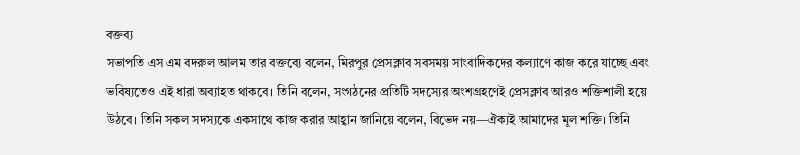বক্তব্য
সভাপতি এস এম বদরুল আলম তার বক্তব্যে বলেন, মিরপুর প্রেসক্লাব সবসময় সাংবাদিকদের কল্যাণে কাজ করে যাচ্ছে এবং ভবিষ্যতেও এই ধারা অব্যাহত থাকবে। তিনি বলেন, সংগঠনের প্রতিটি সদস্যের অংশগ্রহণেই প্রেসক্লাব আরও শক্তিশালী হয়ে উঠবে। তিনি সকল সদস্যকে একসাথে কাজ করার আহ্বান জানিয়ে বলেন, বিভেদ নয়—ঐক্যই আমাদের মূল শক্তি। তিনি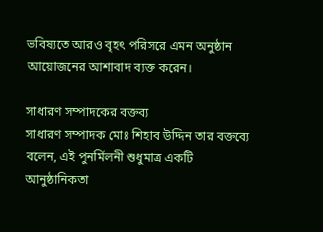ভবিষ্যতে আরও বৃহৎ পরিসরে এমন অনুষ্ঠান আয়োজনের আশাবাদ ব্যক্ত করেন।

সাধারণ সম্পাদকের বক্তব্য
সাধারণ সম্পাদক মোঃ শিহাব উদ্দিন তার বক্তব্যে বলেন, এই পুনর্মিলনী শুধুমাত্র একটি আনুষ্ঠানিকতা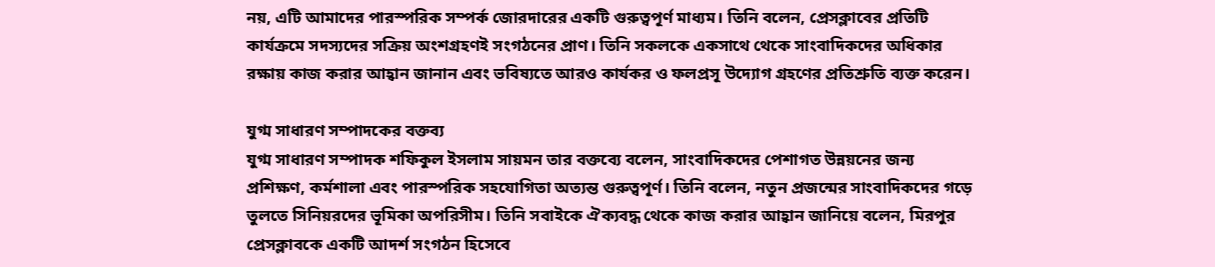নয়, এটি আমাদের পারস্পরিক সম্পর্ক জোরদারের একটি গুরুত্বপূর্ণ মাধ্যম। তিনি বলেন, প্রেসক্লাবের প্রতিটি কার্যক্রমে সদস্যদের সক্রিয় অংশগ্রহণই সংগঠনের প্রাণ। তিনি সকলকে একসাথে থেকে সাংবাদিকদের অধিকার রক্ষায় কাজ করার আহ্বান জানান এবং ভবিষ্যতে আরও কার্যকর ও ফলপ্রসূ উদ্যোগ গ্রহণের প্রতিশ্রুতি ব্যক্ত করেন।

যুগ্ম সাধারণ সম্পাদকের বক্তব্য
যুগ্ম সাধারণ সম্পাদক শফিকুল ইসলাম সায়মন তার বক্তব্যে বলেন, সাংবাদিকদের পেশাগত উন্নয়নের জন্য প্রশিক্ষণ, কর্মশালা এবং পারস্পরিক সহযোগিতা অত্যন্ত গুরুত্বপূর্ণ। তিনি বলেন, নতুন প্রজন্মের সাংবাদিকদের গড়ে তুলতে সিনিয়রদের ভূমিকা অপরিসীম। তিনি সবাইকে ঐক্যবদ্ধ থেকে কাজ করার আহ্বান জানিয়ে বলেন, মিরপুর প্রেসক্লাবকে একটি আদর্শ সংগঠন হিসেবে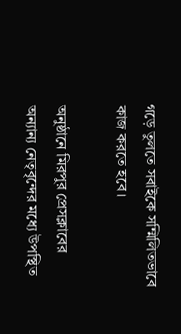গড়ে তুলতে সবাইকে সম্মিলিতভাবে কাজ করতে হবে।

অনুষ্ঠানে মিরপুর প্রেসক্লাবের অন্যান্য নেতৃবৃন্দের মধ্যে উপস্থিত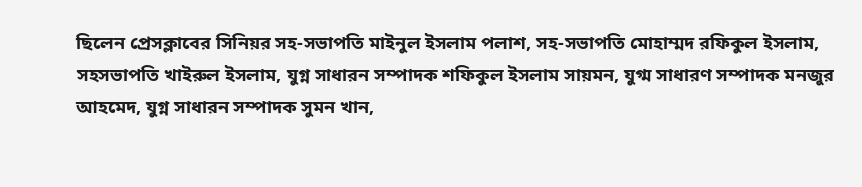ছিলেন প্রেসক্লাবের সিনিয়র সহ-সভাপতি মাইনুল ইসলাম পলাশ, সহ-সভাপতি মোহাম্মদ রফিকুল ইসলাম, সহসভাপতি খাইরুল ইসলাম, যুগ্ন সাধারন সম্পাদক শফিকুল ইসলাম সায়মন, যুগ্ম সাধারণ সম্পাদক মনজুর আহমেদ, যুগ্ন সাধারন সম্পাদক সুমন খান,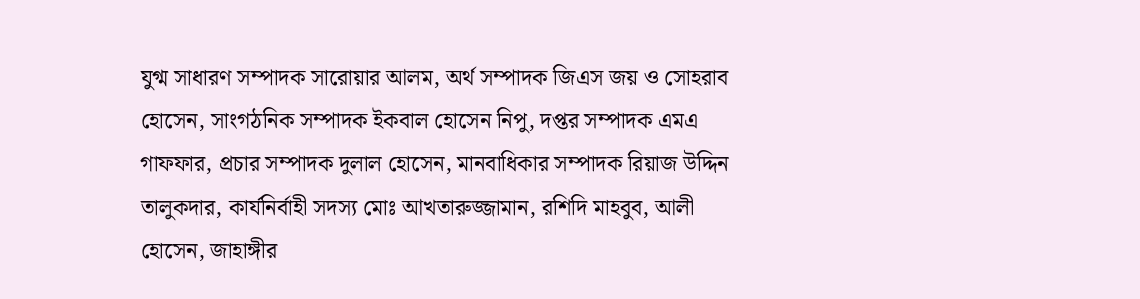যুগ্ম সাধারণ সম্পাদক সারোয়ার আলম, অর্থ সম্পাদক জিএস জয় ও সোহরাব হোসেন, সাংগঠনিক সম্পাদক ইকবাল হোসেন নিপু, দপ্তর সম্পাদক এমএ গাফফার, প্রচার সম্পাদক দুলাল হোসেন, মানবাধিকার সম্পাদক রিয়াজ উদ্দিন তালুকদার, কার্যনির্বাহী সদস্য মোঃ আখতারুজ্জামান, রশিদি মাহবুব, আলী হোসেন, জাহাঙ্গীর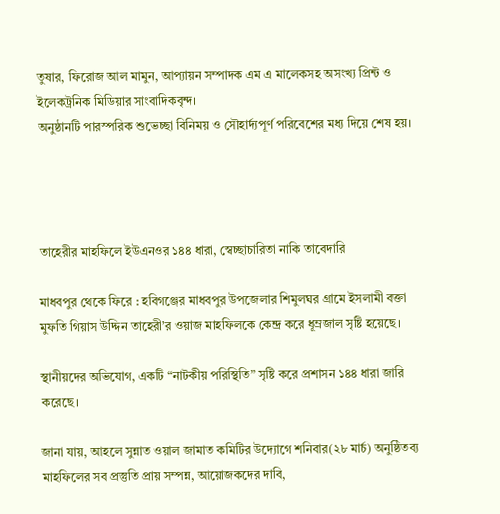তুষার, ফিরোজ আল মামুন, আপ্যায়ন সম্পাদক এম এ মালেকসহ অসংখ্য প্রিন্ট ও ইলেকট্রনিক মিডিয়ার সাংবাদিকবৃন্দ।
অনুষ্ঠানটি পারস্পরিক শুভেচ্ছা বিনিময় ও সৌহার্দ্যপূর্ণ পরিবেশের মধ্য দিয়ে শেষ হয়।




তাহেরীর মাহফিলে ইউএনওর ১৪৪ ধারা, স্বেচ্ছাচারিতা নাকি তাবেদারি

মাধবপুর থেকে ফিরে : হবিগঞ্জের মাধবপুর উপজেলার শিমুলঘর গ্রামে ইসলামী বক্তা মুফতি গিয়াস উদ্দিন তাহেরী’র ওয়াজ মাহফিলকে কেন্দ্র করে ধূম্রজাল সৃষ্টি হয়েছে।

স্থানীয়দের অভিযোগ, একটি “নাটকীয় পরিস্থিতি” সৃষ্টি করে প্রশাসন ১৪৪ ধারা জারি করেছে।

জানা যায়, আহলে সুন্নাত ওয়াল জামাত কমিটির উদ্যোগে শনিবার(২৮ মার্চ) অনুষ্ঠিতব্য মাহফিলের সব প্রস্তুতি প্রায় সম্পন্ন, আয়োজকদের দাবি,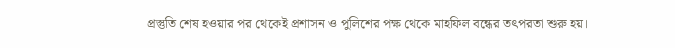প্রস্তুতি শেষ হওয়ার পর থেকেই প্রশাসন ও পুলিশের পক্ষ থেকে মাহফিল বন্ধের তৎপরতা শুরু হয়।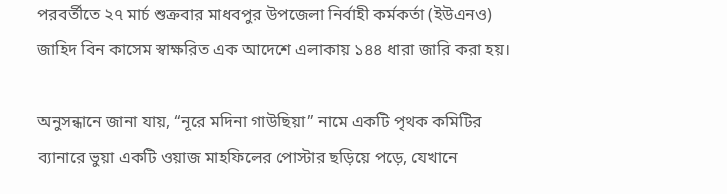পরবর্তীতে ২৭ মার্চ শুক্রবার মাধবপুর উপজেলা নির্বাহী কর্মকর্তা (ইউএনও) জাহিদ বিন কাসেম স্বাক্ষরিত এক আদেশে এলাকায় ১৪৪ ধারা জারি করা হয়।

অনুসন্ধানে জানা যায়, “নূরে মদিনা গাউছিয়া” নামে একটি পৃথক কমিটির ব্যানারে ভুয়া একটি ওয়াজ মাহফিলের পোস্টার ছড়িয়ে পড়ে, যেখানে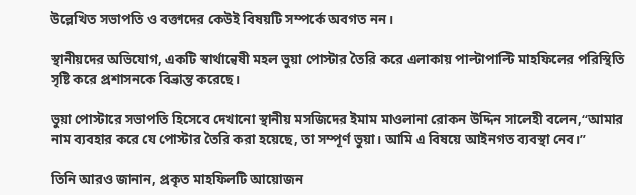উল্লেখিত সভাপতি ও বক্তাদের কেউই বিষয়টি সম্পর্কে অবগত নন।

স্থানীয়দের অভিযোগ, একটি স্বার্থান্বেষী মহল ভুয়া পোস্টার তৈরি করে এলাকায় পাল্টাপাল্টি মাহফিলের পরিস্থিতি সৃষ্টি করে প্রশাসনকে বিভ্রান্ত করেছে।

ভুয়া পোস্টারে সভাপতি হিসেবে দেখানো স্থানীয় মসজিদের ইমাম মাওলানা রোকন উদ্দিন সালেহী বলেন,“আমার নাম ব্যবহার করে যে পোস্টার তৈরি করা হয়েছে, তা সম্পূর্ণ ভুয়া। আমি এ বিষয়ে আইনগত ব্যবস্থা নেব।”

তিনি আরও জানান, প্রকৃত মাহফিলটি আয়োজন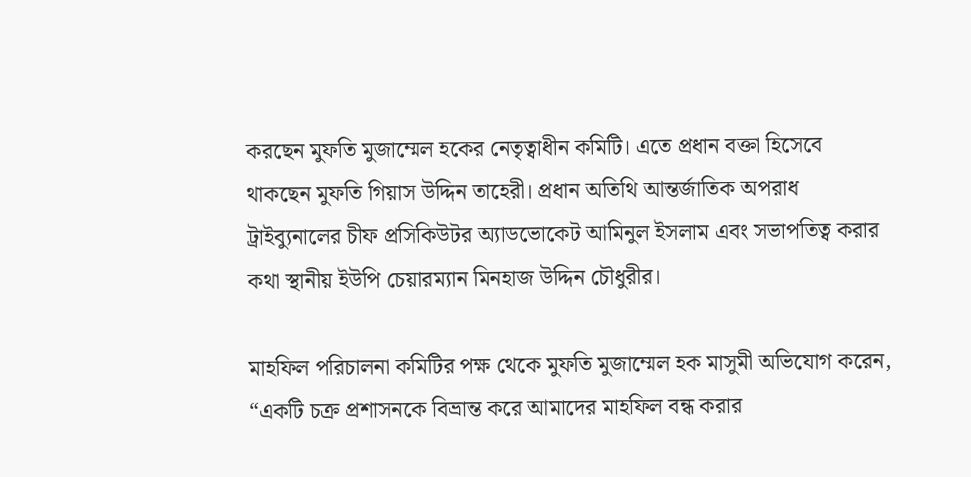করছেন মুফতি মুজাম্মেল হকের নেতৃত্বাধীন কমিটি। এতে প্রধান বক্তা হিসেবে থাকছেন মুফতি গিয়াস উদ্দিন তাহেরী। প্রধান অতিথি আন্তর্জাতিক অপরাধ ট্রাইব্যুনালের চীফ প্রসিকিউটর অ্যাডভোকেট আমিনুল ইসলাম এবং সভাপতিত্ব করার কথা স্থানীয় ইউপি চেয়ারম্যান মিনহাজ উদ্দিন চৌধুরীর।

মাহফিল পরিচালনা কমিটির পক্ষ থেকে মুফতি মুজাম্মেল হক মাসুমী অভিযোগ করেন,
“একটি চক্র প্রশাসনকে বিভ্রান্ত করে আমাদের মাহফিল বন্ধ করার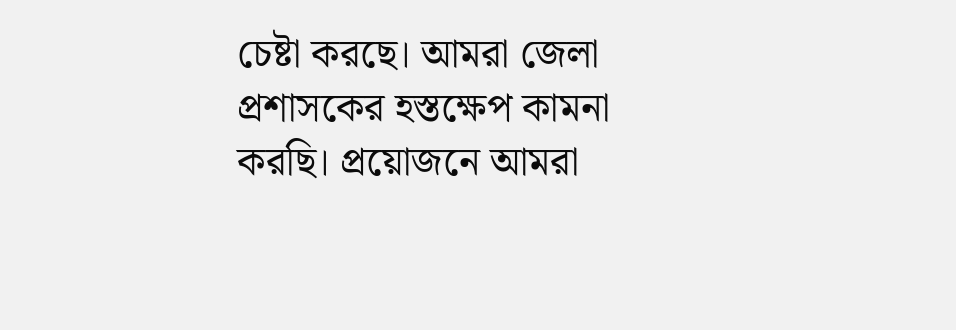চেষ্টা করছে। আমরা জেলা প্রশাসকের হস্তক্ষেপ কামনা করছি। প্রয়োজনে আমরা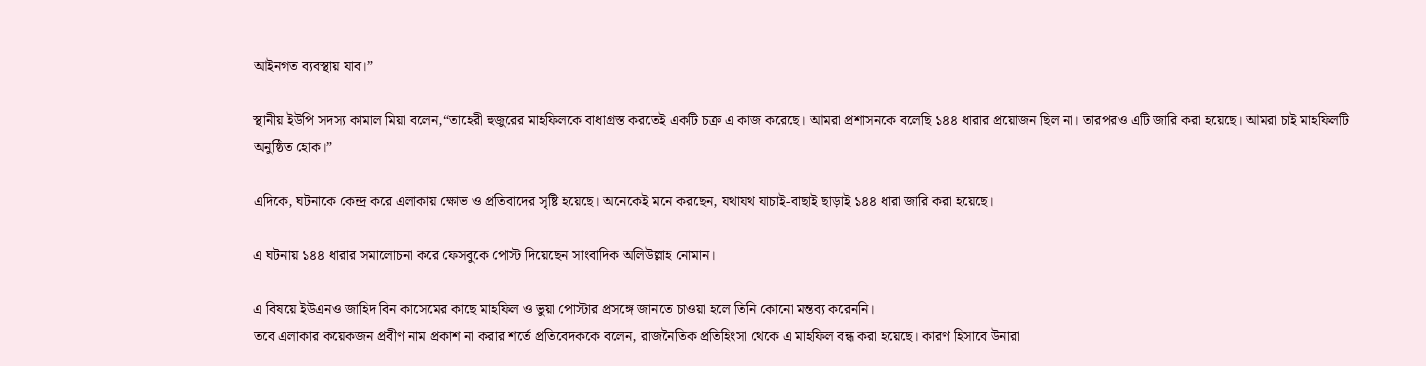আইনগত ব্যবস্থায় যাব।”

স্থানীয় ইউপি সদস্য কামাল মিয়া বলেন,“তাহেরী হুজুরের মাহফিলকে বাধাগ্রস্ত করতেই একটি চক্র এ কাজ করেছে। আমরা প্রশাসনকে বলেছি ১৪৪ ধারার প্রয়োজন ছিল না। তারপরও এটি জারি করা হয়েছে। আমরা চাই মাহফিলটি অনুষ্ঠিত হোক।”

এদিকে, ঘটনাকে কেন্দ্র করে এলাকায় ক্ষোভ ও প্রতিবাদের সৃষ্টি হয়েছে। অনেকেই মনে করছেন, যথাযথ যাচাই-বাছাই ছাড়াই ১৪৪ ধারা জারি করা হয়েছে।

এ ঘটনায় ১৪৪ ধারার সমালোচনা করে ফেসবুকে পোস্ট দিয়েছেন সাংবাদিক অলিউল্লাহ নোমান।

এ বিষয়ে ইউএনও জাহিদ বিন কাসেমের কাছে মাহফিল ও ভুয়া পোস্টার প্রসঙ্গে জানতে চাওয়া হলে তিনি কোনো মন্তব্য করেননি।
তবে এলাকার কয়েকজন প্রবীণ নাম প্রকাশ না করার শর্তে প্রতিবেদককে বলেন, রাজনৈতিক প্রতিহিংসা থেকে এ মাহফিল বন্ধ করা হয়েছে। কারণ হিসাবে উনারা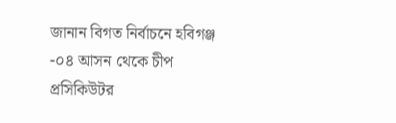জানান বিগত নির্বাচনে হবিগঞ্জ -০৪ আসন থেকে চীপ প্রসিকিউটর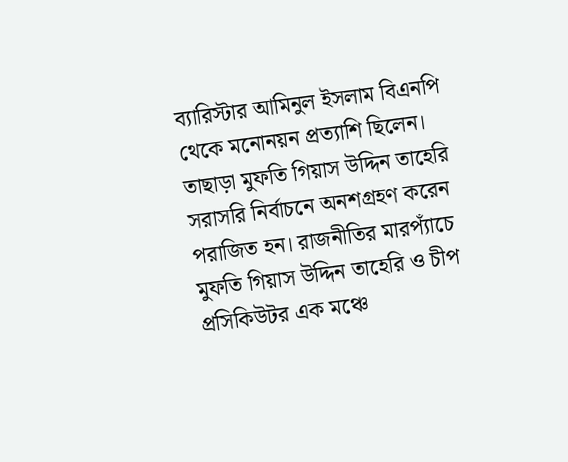ব্যারিস্টার আমিনুল ইসলাম বিএনপি থেকে মনোনয়ন প্রত্যাশি ছিলেন। তাছাড়া মুফতি গিয়াস উদ্দিন তাহেরি সরাসরি নির্বাচনে অনশগ্রহণ করেন পরাজিত হন। রাজনীতির মারপ্যাঁচে মুফতি গিয়াস উদ্দিন তাহেরি ও চীপ প্রসিকিউটর এক মঞ্চে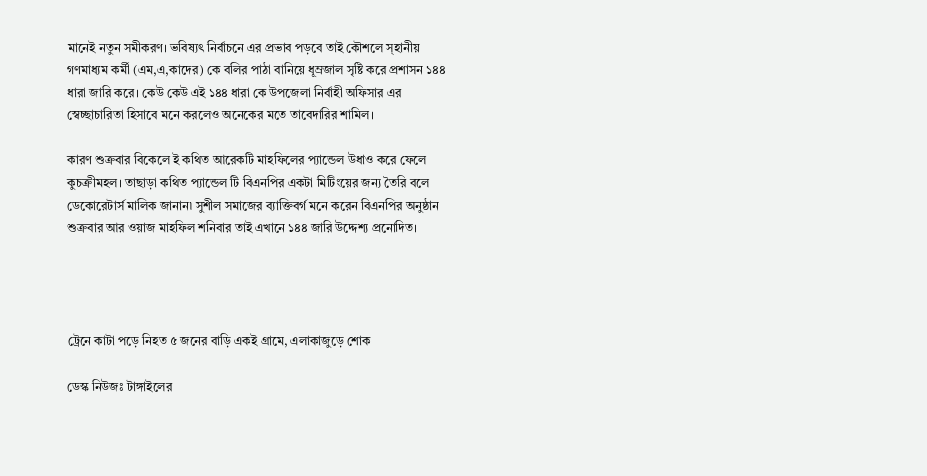মানেই নতুন সমীকরণ। ভবিষ্যৎ নির্বাচনে এর প্রভাব পড়বে তাই কৌশলে স্হানীয় গণমাধ্যম কর্মী (এম,এ,কাদের) কে বলির পাঠা বানিয়ে ধূম্রজাল সৃষ্টি করে প্রশাসন ১৪৪ ধারা জারি করে। কেউ কেউ এই ১৪৪ ধারা কে উপজেলা নির্বাহী অফিসার এর স্বেচ্ছাচারিতা হিসাবে মনে করলেও অনেকের মতে তাবেদারির শামিল।

কারণ শুক্রবার বিকেলে ই কথিত আরেকটি মাহফিলের প্যান্ডেল উধাও করে ফেলে কুচক্রীমহল। তাছাড়া কথিত প্যান্ডেল টি বিএনপির একটা মিটিংয়ের জন্য তৈরি বলে ডেকোরেটার্স মালিক জানান৷ সুশীল সমাজের ব্যাক্তিবর্গ মনে করেন বিএনপির অনুষ্ঠান শুক্রবার আর ওয়াজ মাহফিল শনিবার তাই এখানে ১৪৪ জারি উদ্দেশ্য প্রনোদিত।




ট্রেনে কাটা পড়ে নিহত ৫ জনের বাড়ি একই গ্রামে, এলাকাজুড়ে শোক

ডেস্ক নিউজঃ টাঙ্গাইলের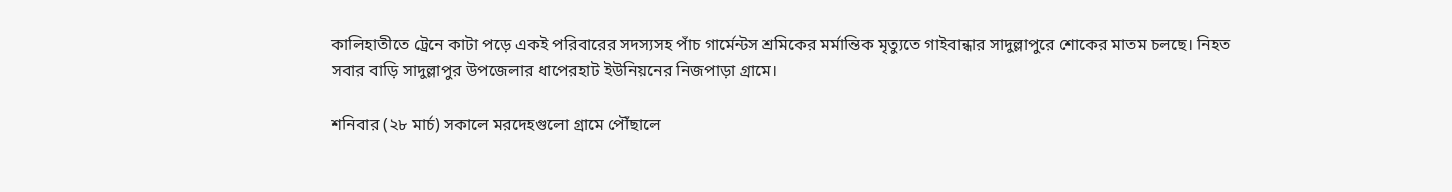কালিহাতীতে ট্রেনে কাটা পড়ে একই পরিবারের সদস্যসহ পাঁচ গার্মেন্টস শ্রমিকের মর্মান্তিক মৃত্যুতে গাইবান্ধার সাদুল্লাপুরে শোকের মাতম চলছে। নিহত সবার বাড়ি সাদুল্লাপুর উপজেলার ধাপেরহাট ইউনিয়নের নিজপাড়া গ্রামে।

শনিবার (২৮ মার্চ) সকালে মরদেহগুলো গ্রামে পৌঁছালে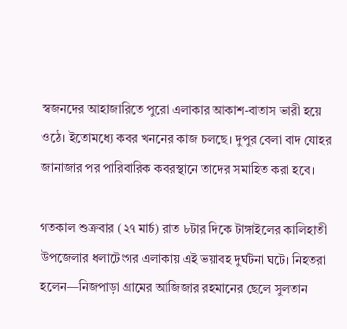স্বজনদের আহাজারিতে পুরো এলাকার আকাশ-বাতাস ভারী হয়ে ওঠে। ইতোমধ্যে কবর খননের কাজ চলছে। দুপুর বেলা বাদ যোহর জানাজার পর পারিবারিক কবরস্থানে তাদের সমাহিত করা হবে।

গতকাল শুক্রবার (২৭ মার্চ) রাত ৮টার দিকে টাঙ্গাইলের কালিহাতী উপজেলার ধলাটেংগর এলাকায় এই ভয়াবহ দুর্ঘটনা ঘটে। নিহতরা হলেন—নিজপাড়া গ্রামের আজিজার রহমানের ছেলে সুলতান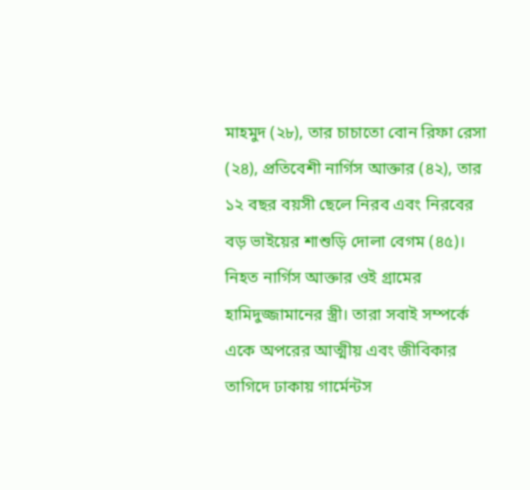মাহমুদ (২৮), তার চাচাতো বোন রিফা রেসা (২৪), প্রতিবেশী নার্গিস আক্তার (৪২), তার ১২ বছর বয়সী ছেলে নিরব এবং নিরবের বড় ভাইয়ের শাশুড়ি দোলা বেগম (৪৫)। নিহত নার্গিস আক্তার ওই গ্রামের হামিদুজ্জামানের স্ত্রী। তারা সবাই সম্পর্কে একে অপরের আত্মীয় এবং জীবিকার তাগিদে ঢাকায় গার্মেন্টস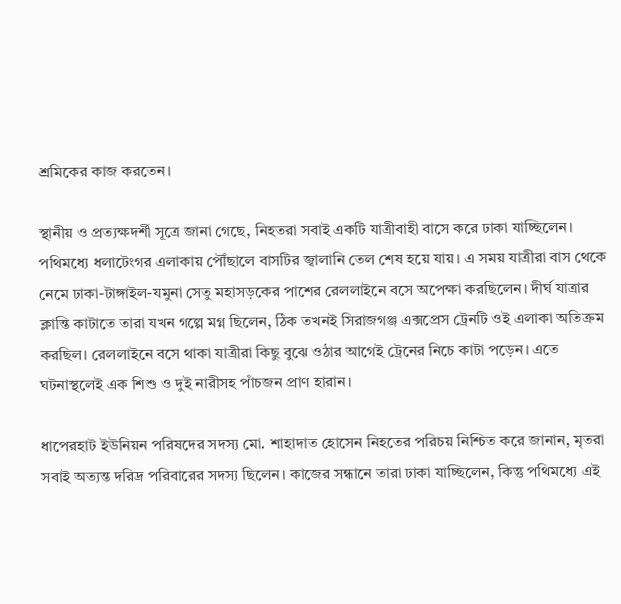শ্রমিকের কাজ করতেন।

স্থানীয় ও প্রত্যক্ষদর্শী সূত্রে জানা গেছে, নিহতরা সবাই একটি যাত্রীবাহী বাসে করে ঢাকা যাচ্ছিলেন। পথিমধ্যে ধলাটেংগর এলাকায় পৌঁছালে বাসটির জ্বালানি তেল শেষ হয়ে যায়। এ সময় যাত্রীরা বাস থেকে নেমে ঢাকা-টাঙ্গাইল-যমুনা সেতু মহাসড়কের পাশের রেললাইনে বসে অপেক্ষা করছিলেন। দীর্ঘ যাত্রার ক্লান্তি কাটাতে তারা যখন গল্পে মগ্ন ছিলেন, ঠিক তখনই সিরাজগঞ্জ এক্সপ্রেস ট্রেনটি ওই এলাকা অতিক্রম করছিল। রেললাইনে বসে থাকা যাত্রীরা কিছু বুঝে ওঠার আগেই ট্রেনের নিচে কাটা পড়েন। এতে ঘটনাস্থলেই এক শিশু ও দুই নারীসহ পাঁচজন প্রাণ হারান।

ধাপেরহাট ইউনিয়ন পরিষদের সদস্য মো. শাহাদাত হোসেন নিহতের পরিচয় নিশ্চিত করে জানান, মৃতরা সবাই অত্যন্ত দরিদ্র পরিবারের সদস্য ছিলেন। কাজের সন্ধানে তারা ঢাকা যাচ্ছিলেন, কিন্তু পথিমধ্যে এই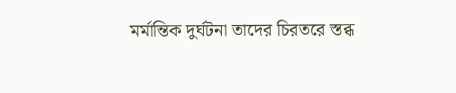মর্মান্তিক দুর্ঘটনা তাদের চিরতরে স্তব্ধ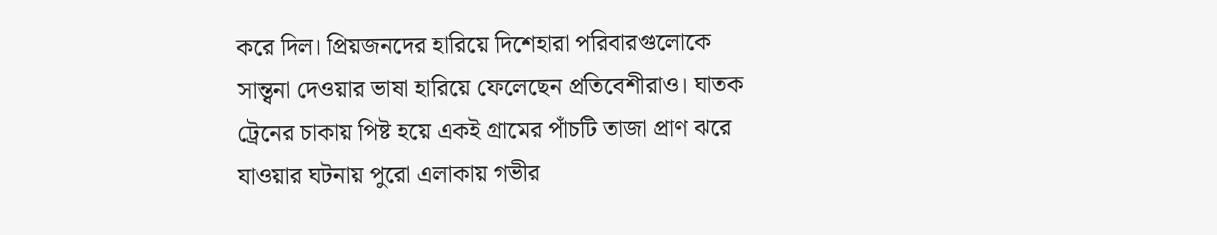করে দিল। প্রিয়জনদের হারিয়ে দিশেহারা পরিবারগুলোকে সান্ত্বনা দেওয়ার ভাষা হারিয়ে ফেলেছেন প্রতিবেশীরাও। ঘাতক ট্রেনের চাকায় পিষ্ট হয়ে একই গ্রামের পাঁচটি তাজা প্রাণ ঝরে যাওয়ার ঘটনায় পুরো এলাকায় গভীর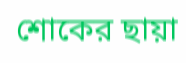শোকের ছায়া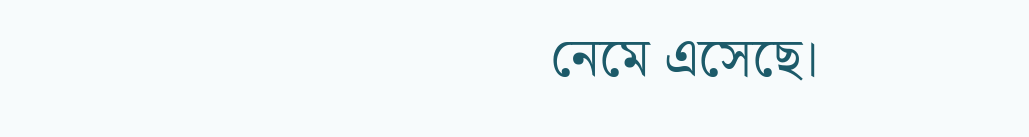নেমে এসেছে।